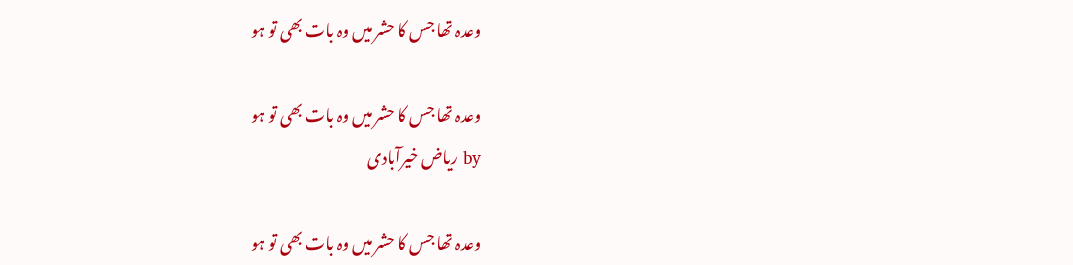وعدہ تھا جس کا حشر میں وہ بات بھی تو ہو

وعدہ تھا جس کا حشر میں وہ بات بھی تو ہو
by ریاض خیرآبادی

وعدہ تھا جس کا حشر میں وہ بات بھی تو ہو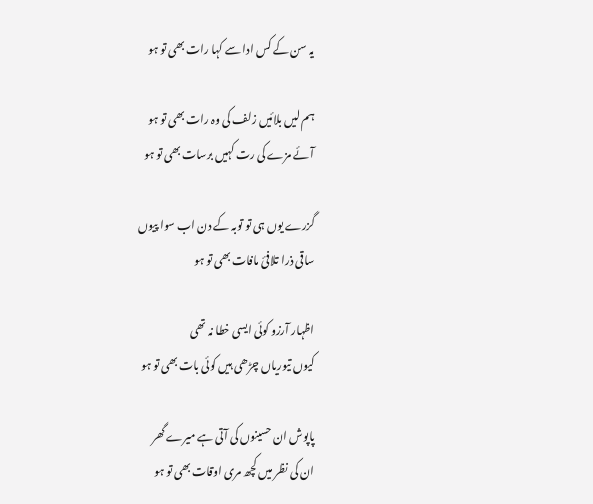یہ سن کے کس ادا سے کہا رات بھی تو ہو

ہم لیں بلائیں زلف کی وہ رات بھی تو ہو
آئے مزے کی رت کہیں برسات بھی تو ہو

گزرے یوں ہی تو توبہ کے دن اب سوا پیوں
ساقی ذرا تلافئ مافات بھی تو ہو

اظہار آرزو کوئی ایسی خطا نہ تھی
کیوں تیوریاں چڑھی ہیں کوئی بات بھی تو ہو

پاپوش ان حسینوں کی آتی ہے میرے گھر
ان کی نظر میں کچھ مری اوقات بھی تو ہو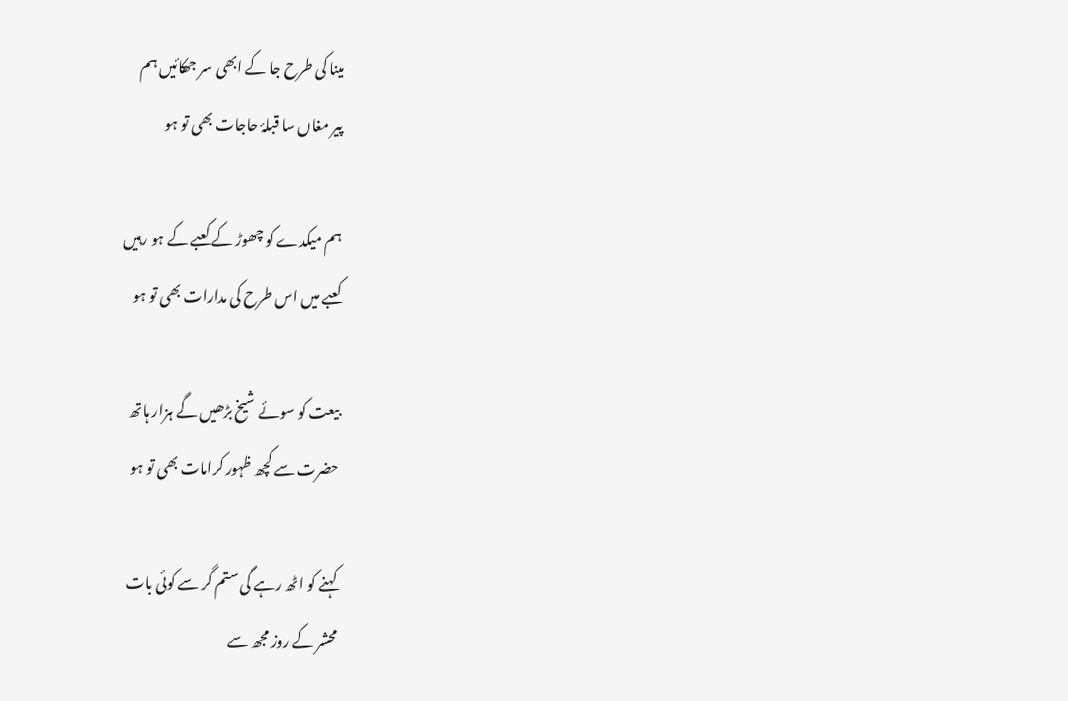مینا کی طرح جا کے ابھی سر جھکائیں ہم
پیر مغاں سا قبلۂ حاجات بھی تو ہو

ہم میکدے کو چھوڑ کے کعبے کے ہو رہیں
کعبے میں اس طرح کی مدارات بھی تو ہو

بیعت کو سوئے شیخ بڑھیں گے ہزار ہاتھ
حضرت سے کچھ ظہور کرامات بھی تو ہو

کہنے کو اٹھ رہے گی ستم گر سے کوئی بات
محشر کے روز مجھ سے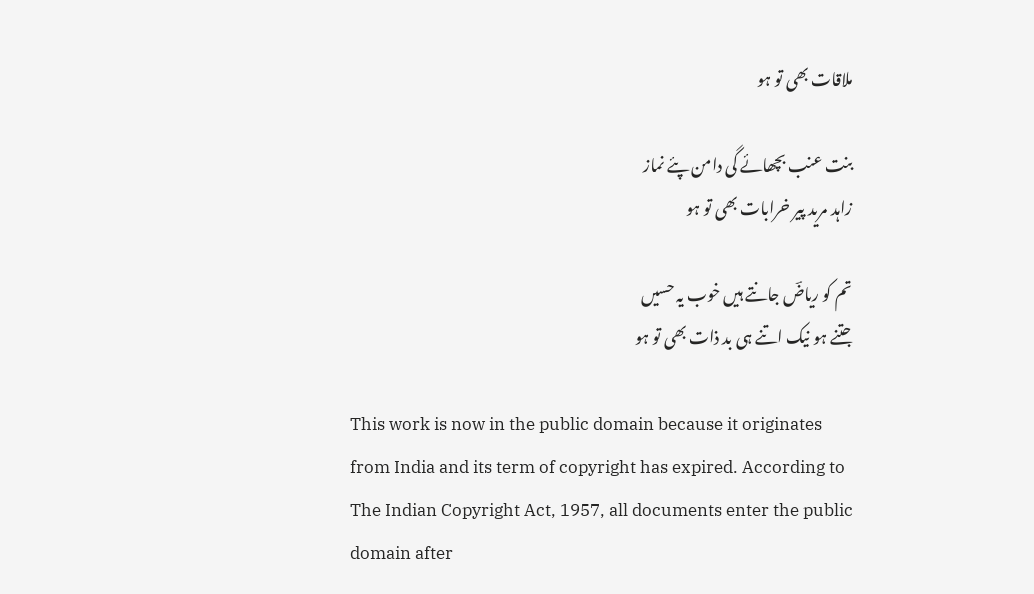ملاقات بھی تو ہو

بنت عنب بچھائے گی دامن پئے نماز
زاہد مرید پیر خرابات بھی تو ہو

تم کو ریاضؔ جانتے ہیں خوب یہ حسیں
جتنے ہو نیک اتنے ہی بد ذات بھی تو ہو

This work is now in the public domain because it originates from India and its term of copyright has expired. According to The Indian Copyright Act, 1957, all documents enter the public domain after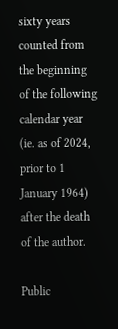sixty years counted from the beginning of the following calendar year (ie. as of 2024, prior to 1 January 1964) after the death of the author.

Public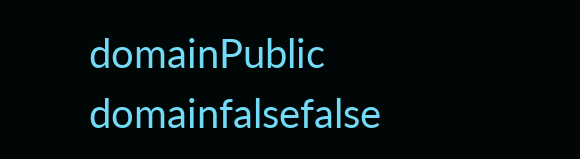domainPublic domainfalsefalse